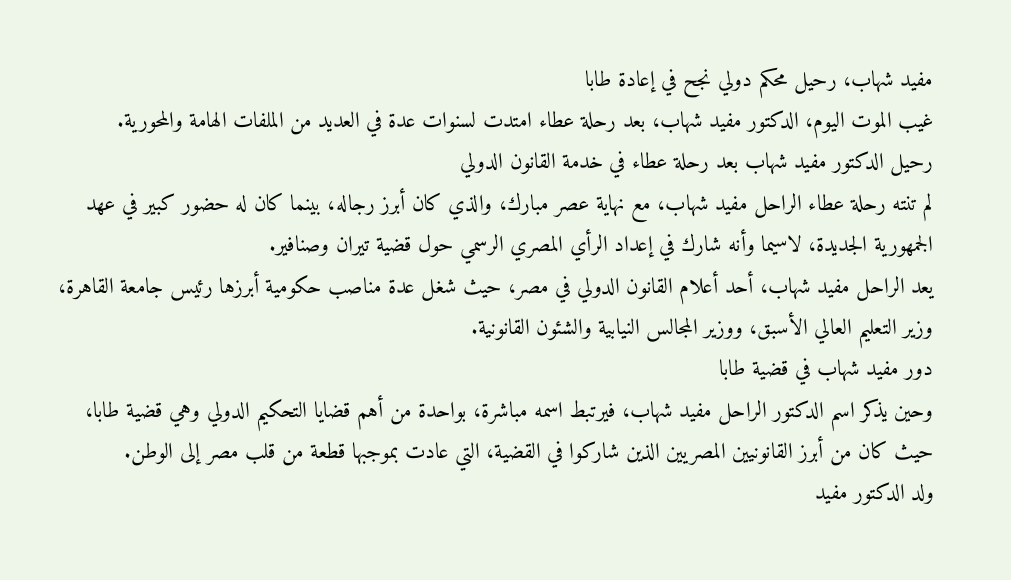مفيد شهاب، رحيل محكم دولي نجح في إعادة طابا
غيب الموت اليوم، الدكتور مفيد شهاب، بعد رحلة عطاء امتدت لسنوات عدة في العديد من الملفات الهامة والمحورية.
رحيل الدكتور مفيد شهاب بعد رحلة عطاء في خدمة القانون الدولي
لم تنته رحلة عطاء الراحل مفيد شهاب، مع نهاية عصر مبارك، والذي كان أبرز رجاله، بينما كان له حضور كبير في عهد الجمهورية الجديدة، لاسيما وأنه شارك في إعداد الرأي المصري الرسمي حول قضية تيران وصنافير.
يعد الراحل مفيد شهاب، أحد أعلام القانون الدولي في مصر، حيث شغل عدة مناصب حكومية أبرزها رئيس جامعة القاهرة، وزير التعليم العالي الأسبق، ووزير المجالس النيابية والشئون القانونية.
دور مفيد شهاب في قضية طابا
وحين يذكر اسم الدكتور الراحل مفيد شهاب، فيرتبط اسمه مباشرة، بواحدة من أهم قضايا التحكيم الدولي وهي قضية طابا، حيث كان من أبرز القانونيين المصريين الذين شاركوا في القضية، التي عادت بموجبها قطعة من قلب مصر إلى الوطن.
ولد الدكتور مفيد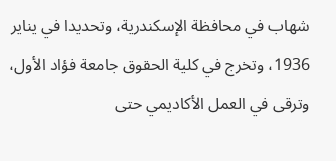شهاب في محافظة الإسكندرية، وتحديدا في يناير 1936، وتخرج في كلية الحقوق جامعة فؤاد الأول، وترقى في العمل الأكاديمي حتى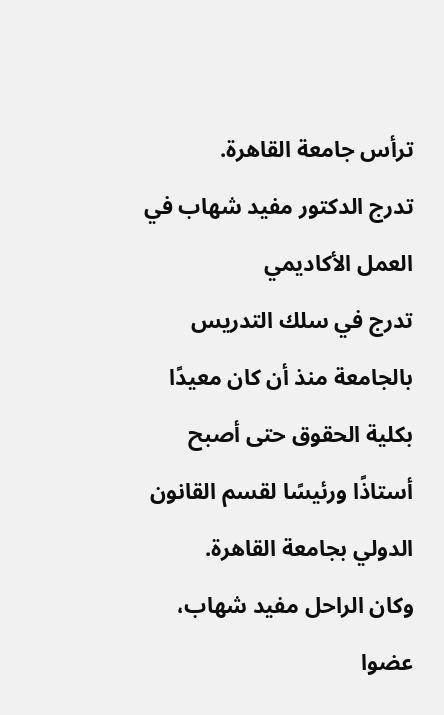ترأس جامعة القاهرة.
تدرج الدكتور مفيد شهاب في العمل الأكاديمي
تدرج في سلك التدريس بالجامعة منذ أن كان معيدًا بكلية الحقوق حتى أصبح أستاذًا ورئيسًا لقسم القانون الدولي بجامعة القاهرة.
وكان الراحل مفيد شهاب، عضوا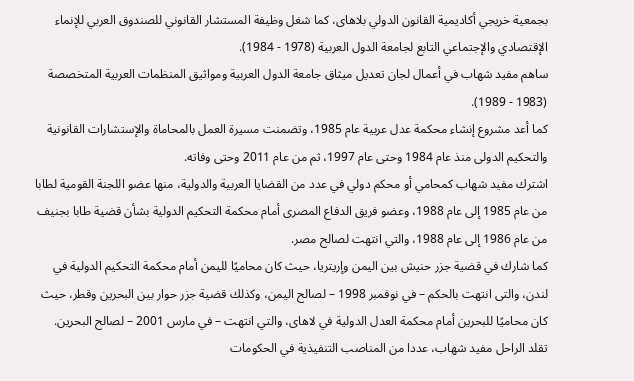بجمعية خريجي أكاديمية القانون الدولي بلاهاى، كما شغل وظيفة المستشار القانوني للصندوق العربي للإنماء الإقتصادي والإجتماعي التابع لجامعة الدول العربية (1978 - 1984).
ساهم مفيد شهاب في أعمال لجان تعديل ميثاق جامعة الدول العربية ومواثيق المنظمات العربية المتخصصة (1983 - 1989).
كما أعد مشروع إنشاء محكمة عدل عربية عام 1985، وتضمنت مسيرة العمل بالمحاماة والإستشارات القانونية والتحكيم الدولى منذ عام 1984 وحتى عام 1997، ثم من عام 2011 وحتى وفاته.
اشترك مفيد شهاب كمحامي أو محكم دولي في عدد من القضايا العربية والدولية، منها عضو اللجنة القومية لطابا من عام 1985 إلى عام 1988، وعضو فريق الدفاع المصرى أمام محكمة التحكيم الدولية بشأن قضية طابا بجنيف من عام 1986 إلى عام 1988، والتي انتهت لصالح مصر.
كما شارك في قضية جزر حنيش بين اليمن وإريتريا، حيث كان محاميًا لليمن أمام محكمة التحكيم الدولية في لندن، والتى انتهت بالحكم – في نوفمبر 1998 – لصالح اليمن، وكذلك قضية جزر حوار بين البحرين وقطر، حيث كان محاميًا للبحرين أمام محكمة العدل الدولية في لاهاى، والتي انتهت – في مارس 2001 – لصالح البحرين.
تقلد الراحل مفيد شهاب، عددا من المناصب التنفيذية في الحكومات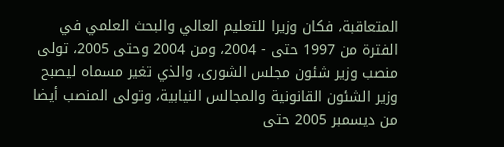المتعاقبة، فكان وزيرا للتعليم العالي والبحث العلمي في الفترة من 1997 حتى - 2004، ومن 2004 وحتى 2005، تولى منصب وزير شئون مجلس الشورى، والذي تغير مسماه ليصبح وزير الشئون القانونية والمجالس النيابية، وتولى المنصب أيضا من ديسمبر 2005 حتى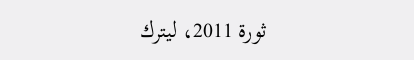ثورة 2011، ليترك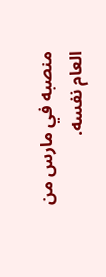منصبه في مارس من العام نفسه.